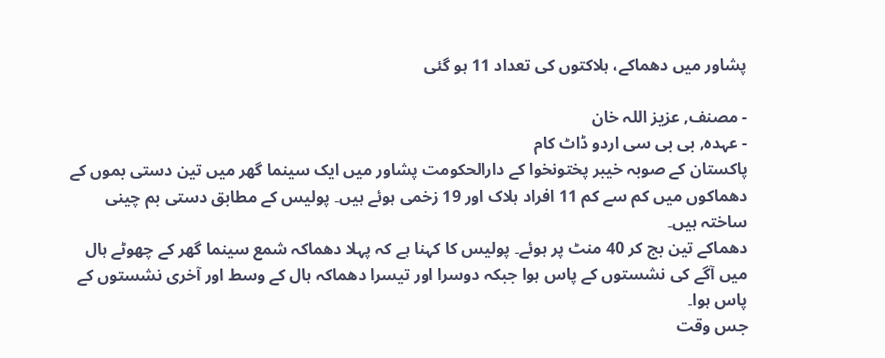پشاور میں دھماکے، ہلاکتوں کی تعداد 11 ہو گئی

- مصنف, عزیز اللہ خان
- عہدہ, بی بی سی اردو ڈاٹ کام
پاکستان کے صوبہ خیبر پختونخوا کے دارالحکومت پشاور میں ایک سینما گھر میں تین دستی بموں کے دھماکوں میں کم سے کم 11 افراد ہلاک اور 19 زخمی ہوئے ہیں۔ پولیس کے مطابق دستی بم چینی ساختہ ہیں۔
دھماکے تین بج کر 40 منٹ پر ہوئے۔ پولیس کا کہنا ہے کہ پہلا دھماکہ شمع سینما گھر کے چھوٹے ہال میں آگے کی نشستوں کے پاس ہوا جبکہ دوسرا اور تیسرا دھماکہ ہال کے وسط اور آخری نشستوں کے پاس ہوا۔
جس وقت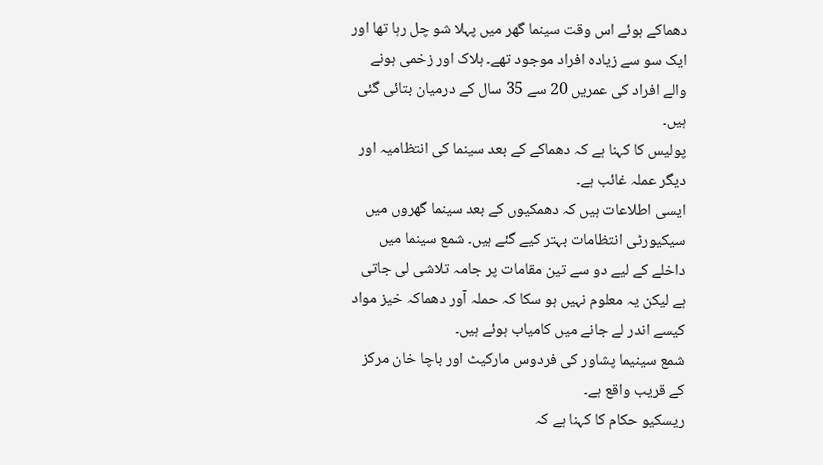دھماکے ہوئے اس وقت سینما گھر میں پہلا شو چل رہا تھا اور ایک سو سے زیادہ افراد موجود تھے۔ ہلاک اور زخمی ہونے والے افراد کی عمریں 20 سے 35 سال کے درمیان بتائی گئی ہیں۔
پولیس کا کہنا ہے کہ دھماکے کے بعد سینما کی انتظامیہ اور دیگر عملہ غائب ہے۔
ایسی اطلاعات ہیں کہ دھمکیوں کے بعد سینما گھروں میں سیکیورٹی انتظامات بہتر کیے گئے ہیں۔ شمع سینما میں داخلے کے لیے دو سے تین مقامات پر جامہ تلاشی لی جاتی ہے لیکن یہ معلوم نہیں ہو سکا کہ حملہ آور دھماکہ خیز مواد کیسے اندر لے جانے میں کامیاب ہوئے ہیں۔
شمع سینیما پشاور کی فردوس مارکیٹ اور باچا خان مرکز کے قریب واقع ہے۔
ریسکیو حکام کا کہنا ہے کہ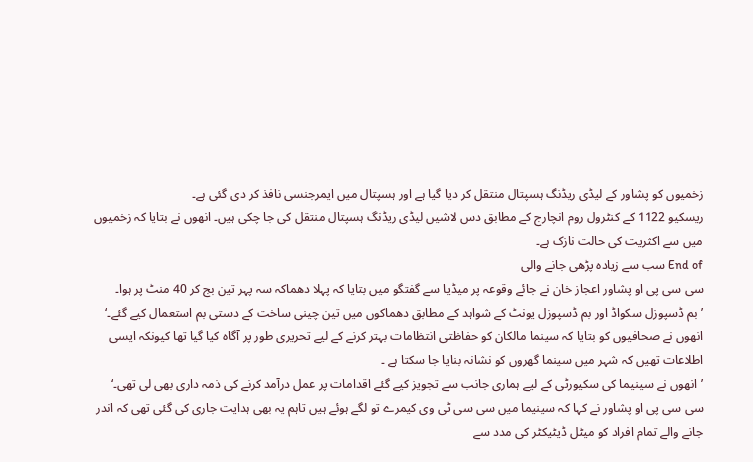زخمیوں کو پشاور کے لیڈی ریڈنگ ہسپتال منتقل کر دیا گیا ہے اور ہسپتال میں ایمرجنسی نافذ کر دی گئی ہے۔
ریسکیو 1122 کے کنٹرول روم انچارج کے مطابق دس لاشیں لیڈی ریڈنگ ہسپتال منتقل کی جا چکی ہیں۔ انھوں نے بتایا کہ زخمیوں میں سے اکثریت کی حالت نازک ہے۔
End of سب سے زیادہ پڑھی جانے والی
سی سی پی او پشاور اعجاز خان نے جائے وقوعہ پر میڈیا سے گفتگو میں بتایا کہ پہلا دھماکہ سہ پہر تین بج کر 40 منٹ پر ہوا۔
’ بم ڈسپوزل سکواڈ اور بم ڈسپوزل یونٹ کے شواہد کے مطابق دھماکوں میں تین چینی ساخت کے دستی بم استعمال کیے گئے۔‘
انھوں نے صحافیوں کو بتایا کہ سینما مالکان کو حفاظتی انتظامات بہتر کرنے کے لیے تحریری طور پر آگاہ کیا گیا تھا کیونکہ ایسی اطلاعات تھیں کہ شہر میں سینما گھروں کو نشانہ بنایا جا سکتا ہے ۔
’انھوں نے سینیما کی سکیورٹی کے لیے ہماری جانب سے تجویز کیے گئے اقدامات پر عمل درآمد کرنے کی ذمہ داری بھی لی تھی۔‘
سی سی پی او پشاور نے کہا کہ سینیما میں سی سی ٹی وی کیمرے تو لگے ہوئے ہیں تاہم یہ بھی ہدایت جاری کی گئی تھی کہ اندر جانے والے تمام افراد کو میٹل ڈیٹیکٹر کی مدد سے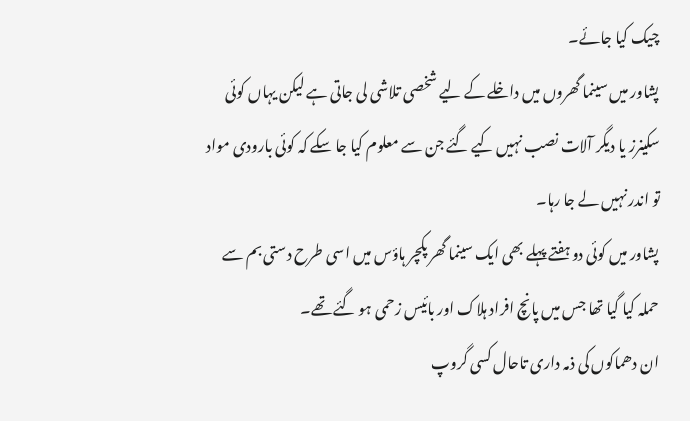چیک کیا جائے۔
پشاور میں سینما گھروں میں داخلے کے لیے شخصی تلاشی لی جاتی ہے لیکن یہاں کوئی سکینرز یا دیگر آلات نصب نہیں کیے گئے جن سے معلوم کیا جا سکے کہ کوئی بارودی مواد تو اندر نہیں لے جا رہا۔
پشاور میں کوئی دو ہفتے پہلے بھی ایک سینما گھر پکچر ہاؤس میں اسی طرح دستی بم سے حملہ کیا گیا تھا جس میں پانچ افراد ہلاک اور بائیس زحمی ہو گئے تھے۔
ان دھماکوں کی ذمہ داری تاحال کسی گروپ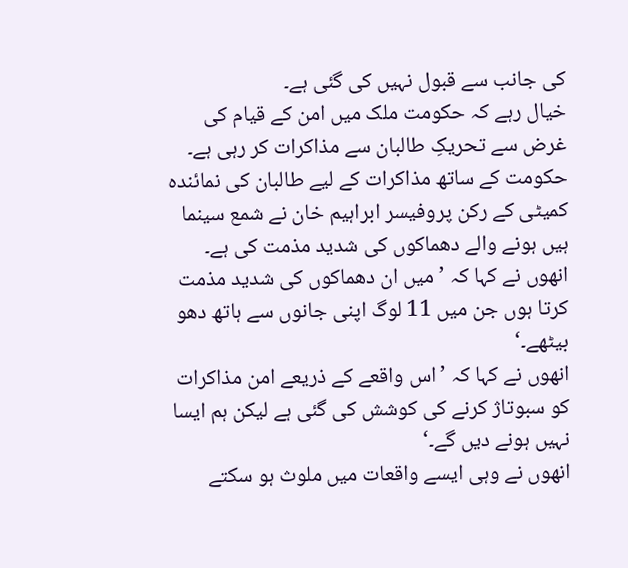کی جانب سے قبول نہیں کی گئی ہے۔
خیال رہے کہ حکومت ملک میں امن کے قیام کی غرض سے تحریکِ طالبان سے مذاکرات کر رہی ہے۔
حکومت کے ساتھ مذاکرات کے لیے طالبان کی نمائندہ کمیٹی کے رکن پروفیسر ابراہیم خان نے شمع سینما ہیں ہونے والے دھماکوں کی شدید مذمت کی ہے۔ انھوں نے کہا کہ ’میں ان دھماکوں کی شدید مذمت کرتا ہوں جن میں 11 لوگ اپنی جانوں سے ہاتھ دھو بیٹھے۔‘
انھوں نے کہا کہ ’اس واقعے کے ذریعے امن مذاکرات کو سبوتاژ کرنے کی کوشش کی گئی ہے لیکن ہم ایسا نہیں ہونے دیں گے۔‘
انھوں نے وہی ایسے واقعات میں ملوث ہو سکتے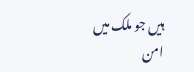ہیں جو ملک میں امن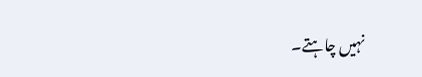نہیں چاہتے۔